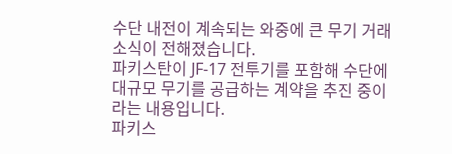수단 내전이 계속되는 와중에 큰 무기 거래 소식이 전해졌습니다.
파키스탄이 JF-17 전투기를 포함해 수단에 대규모 무기를 공급하는 계약을 추진 중이라는 내용입니다.
파키스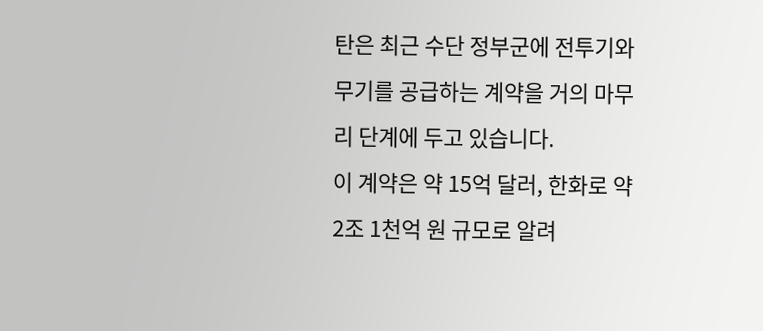탄은 최근 수단 정부군에 전투기와 무기를 공급하는 계약을 거의 마무리 단계에 두고 있습니다.
이 계약은 약 15억 달러, 한화로 약 2조 1천억 원 규모로 알려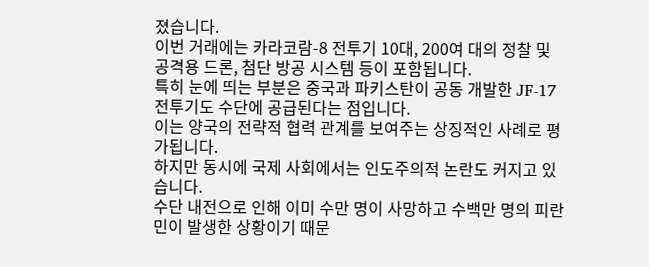졌습니다.
이번 거래에는 카라코람-8 전투기 10대, 200여 대의 정찰 및 공격용 드론, 첨단 방공 시스템 등이 포함됩니다.
특히 눈에 띄는 부분은 중국과 파키스탄이 공동 개발한 JF-17 전투기도 수단에 공급된다는 점입니다.
이는 양국의 전략적 협력 관계를 보여주는 상징적인 사례로 평가됩니다.
하지만 동시에 국제 사회에서는 인도주의적 논란도 커지고 있습니다.
수단 내전으로 인해 이미 수만 명이 사망하고 수백만 명의 피란민이 발생한 상황이기 때문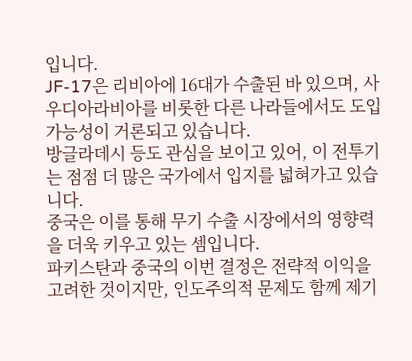입니다.
JF-17은 리비아에 16대가 수출된 바 있으며, 사우디아라비아를 비롯한 다른 나라들에서도 도입 가능성이 거론되고 있습니다.
방글라데시 등도 관심을 보이고 있어, 이 전투기는 점점 더 많은 국가에서 입지를 넓혀가고 있습니다.
중국은 이를 통해 무기 수출 시장에서의 영향력을 더욱 키우고 있는 셈입니다.
파키스탄과 중국의 이번 결정은 전략적 이익을 고려한 것이지만, 인도주의적 문제도 함께 제기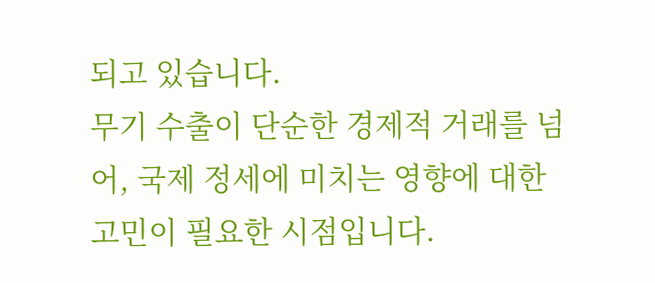되고 있습니다.
무기 수출이 단순한 경제적 거래를 넘어, 국제 정세에 미치는 영향에 대한 고민이 필요한 시점입니다.